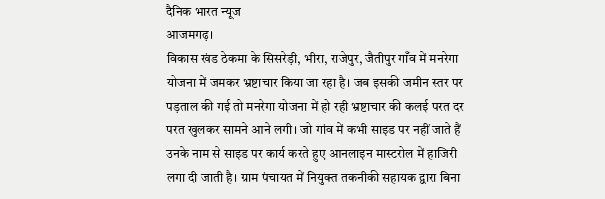दैनिक भारत न्यूज
आजमगढ़।
विकास खंड ठेकमा के सिसरेड़ी, भीरा, राजेपुर, जैतीपुर गाँव में मनरेगा योजना में जमकर भ्रष्टाचार किया जा रहा है। जब इसकी जमीन स्तर पर पड़ताल की गई तो मनरेगा योजना में हो रही भ्रष्टाचार की कलई परत दर परत खुलकर सामने आने लगी। जो गांव में कभी साइड पर नहीं जाते हैं उनके नाम से साइड पर कार्य करते हुए आनलाइन मास्टरोल में हाजिरी लगा दी जाती है। ग्राम पंचायत में नियुक्त तकनीकी सहायक द्वारा बिना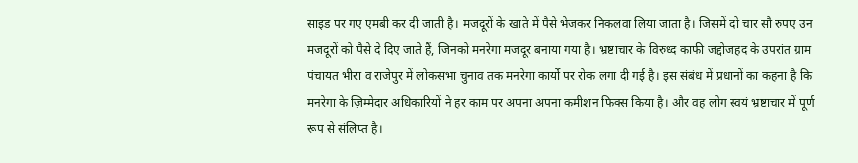साइड पर गए एमबी कर दी जाती है। मजदूरों के खाते में पैसे भेजकर निकलवा लिया जाता है। जिसमें दो चार सौ रुपए उन मजदूरों को पैसे दे दिए जाते हैं, जिनको मनरेगा मजदूर बनाया गया है। भ्रष्टाचार के विरुध्द काफी जद्दोजहद के उपरांत ग्राम पंचायत भीरा व राजेपुर में लोकसभा चुनाव तक मनरेगा कार्यो पर रोक लगा दी गई है। इस संबंध में प्रधानों का कहना है कि मनरेगा के ज़िम्मेदार अधिकारियों ने हर काम पर अपना अपना कमीशन फिक्स किया है। और वह लोग स्वयं भ्रष्टाचार में पूर्ण रूप से संलिप्त है।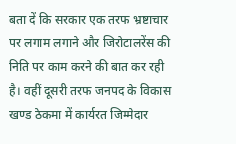बता दें कि सरकार एक तरफ भ्रष्टाचार पर लगाम लगाने और जिरोटालरेंस की निति पर काम करने की बात कर रही है। वहीं दूसरी तरफ जनपद के विकास खण्ड ठेकमा में कार्यरत जिम्मेदार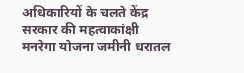अधिकारियों के चलते केंद्र सरकार की महत्वाकांक्षी मनरेगा योजना जमीनी धरातल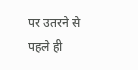पर उतरने से पहले ही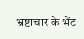भ्रष्टाचार के भेंट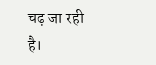चढ़ जा रही है।